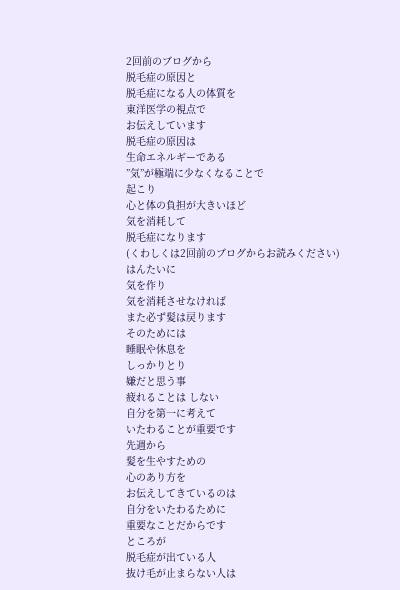2回前のブログから
脱毛症の原因と
脱毛症になる人の体質を
東洋医学の視点で
お伝えしています
脱毛症の原因は
生命エネルギーである
”気”が極端に少なくなることで
起こり
心と体の負担が大きいほど
気を消耗して
脱毛症になります
(くわしくは2回前のブログからお読みください)
はんたいに
気を作り
気を消耗させなければ
また必ず髪は戻ります
そのためには
睡眠や休息を
しっかりとり
嫌だと思う事
疲れることは しない
自分を第一に考えて
いたわることが重要です
先週から
髪を生やすための
心のあり方を
お伝えしてきているのは
自分をいたわるために
重要なことだからです
ところが
脱毛症が出ている人
抜け毛が止まらない人は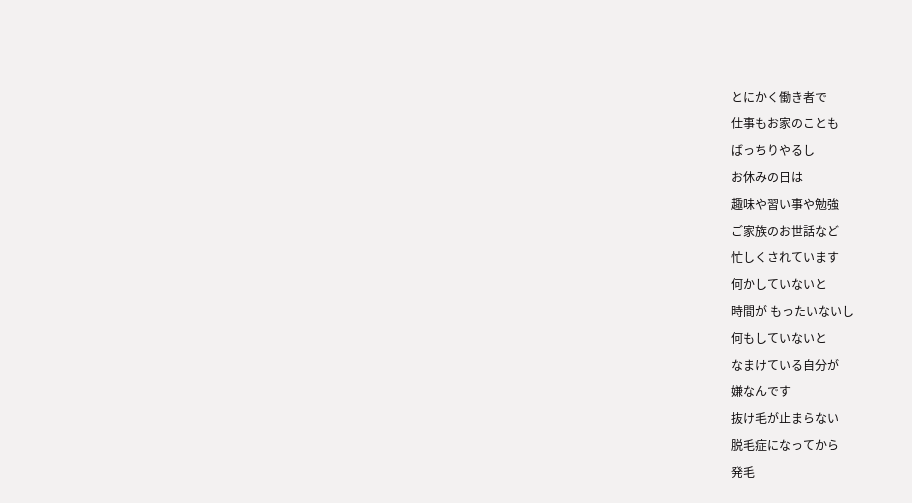とにかく働き者で
仕事もお家のことも
ばっちりやるし
お休みの日は
趣味や習い事や勉強
ご家族のお世話など
忙しくされています
何かしていないと
時間が もったいないし
何もしていないと
なまけている自分が
嫌なんです
抜け毛が止まらない
脱毛症になってから
発毛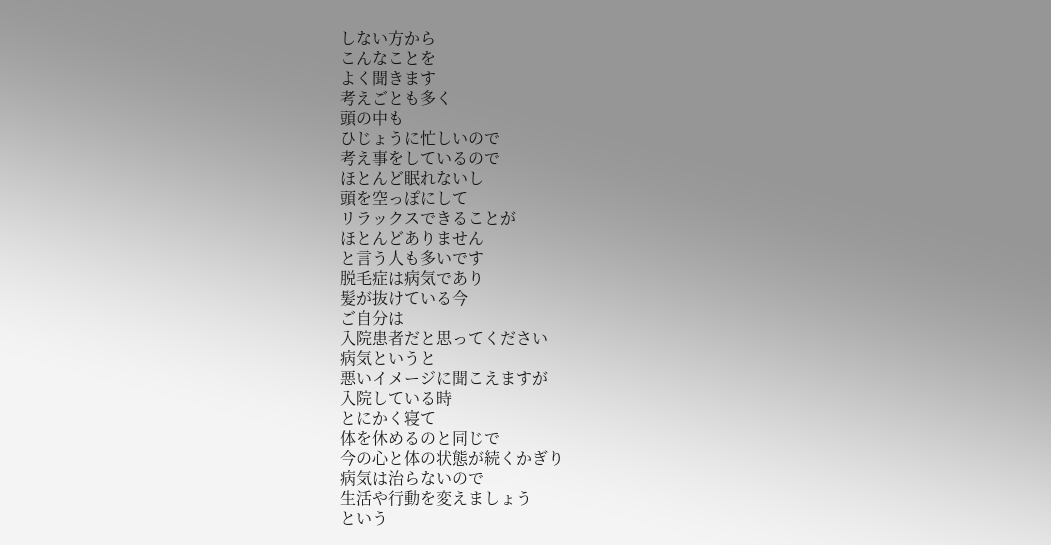しない方から
こんなことを
よく聞きます
考えごとも多く
頭の中も
ひじょうに忙しいので
考え事をしているので
ほとんど眠れないし
頭を空っぽにして
リラックスできることが
ほとんどありません
と言う人も多いです
脱毛症は病気であり
髪が抜けている今
ご自分は
入院患者だと思ってください
病気というと
悪いイメージに聞こえますが
入院している時
とにかく寝て
体を休めるのと同じで
今の心と体の状態が続くかぎり
病気は治らないので
生活や行動を変えましょう
という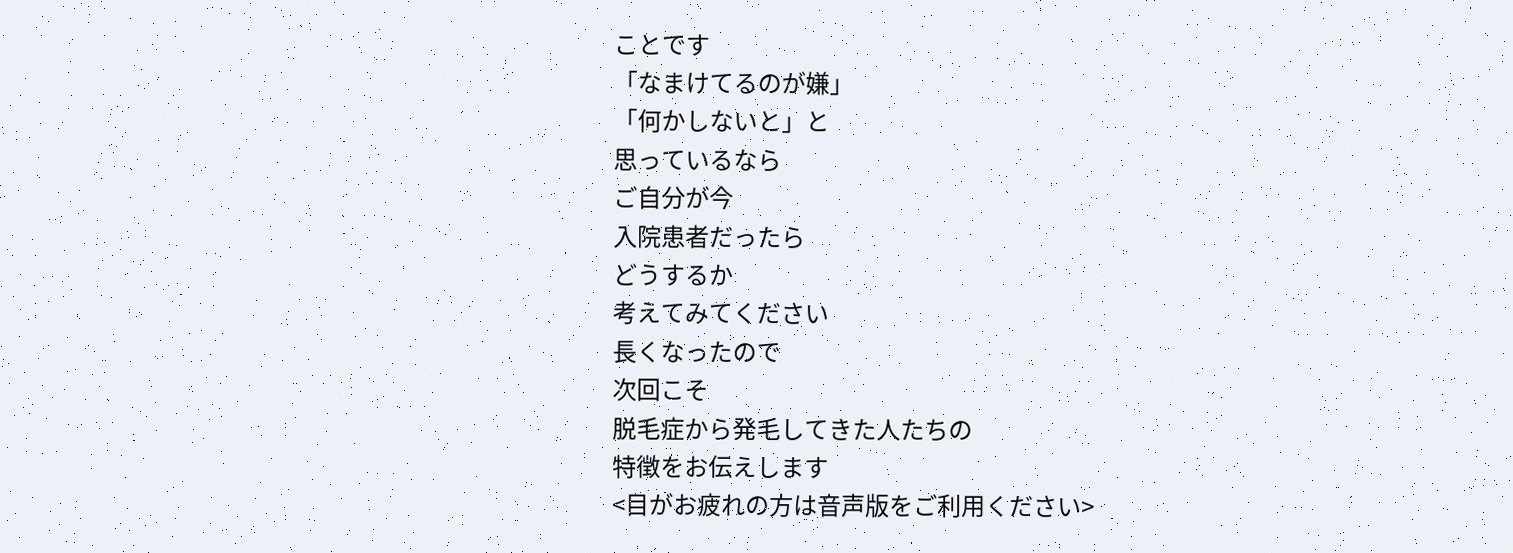ことです
「なまけてるのが嫌」
「何かしないと」と
思っているなら
ご自分が今
入院患者だったら
どうするか
考えてみてください
長くなったので
次回こそ
脱毛症から発毛してきた人たちの
特徴をお伝えします
<目がお疲れの方は音声版をご利用ください>